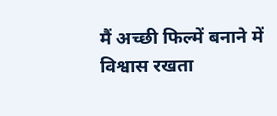मैं अच्छी फिल्में बनाने में विश्वास रखता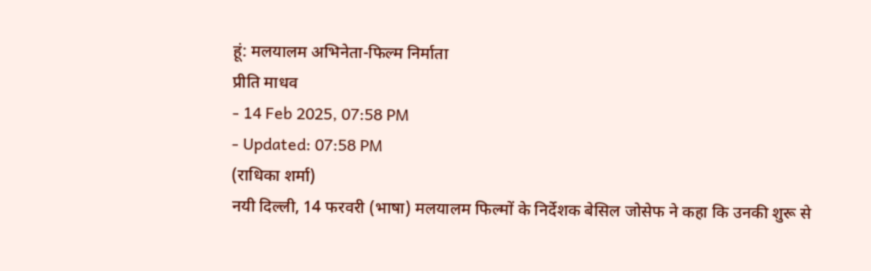हूं: मलयालम अभिनेता-फिल्म निर्माता
प्रीति माधव
- 14 Feb 2025, 07:58 PM
- Updated: 07:58 PM
(राधिका शर्मा)
नयी दिल्ली, 14 फरवरी (भाषा) मलयालम फिल्मों के निर्देशक बेसिल जोसेफ ने कहा कि उनकी शुरू से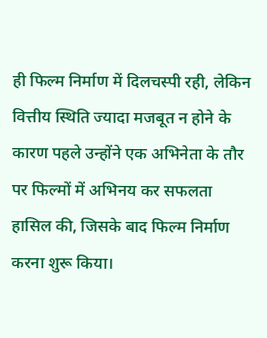ही फिल्म निर्माण में दिलचस्पी रही, लेकिन वित्तीय स्थिति ज्यादा मजबूत न होने के कारण पहले उन्होंने एक अभिनेता के तौर पर फिल्मों में अभिनय कर सफलता हासिल की, जिसके बाद फिल्म निर्माण करना शुरू किया।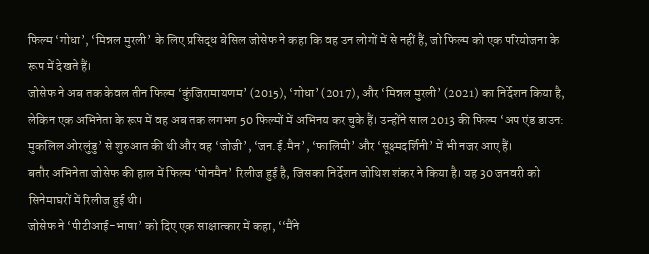फिल्म ‘गोधा’, ‘मिन्नल मुरली’ के लिए प्रसिद्ध बेसिल जोसेफ ने कहा कि वह उन लोगों में से नहीं हैं, जो फिल्म को एक परियोजना के रूप में देखते हैं।
जोसेफ ने अब तक केवल तीन फिल्म ‘कुंजिरामायणम’ (2015), ‘गोधा’ (2017), और ‘मिन्नल मुरली’ (2021) का निर्देशन किया है, लेकिन एक अभिनेता के रूप में वह अब तक लगभग 50 फिल्मों में अभिनय कर चुके हैं। उन्होंने साल 2013 की फिल्म ‘अप एंड डाउन: मुकलिल ओरलुंडु’ से शुरुआत की थी और वह ‘जोजी’, ‘जन.ई.मैन’, ‘फालिमी’ और ‘सूक्ष्मदर्शिनी’ में भी नजर आए हैं।
बतौर अभिनेता जोसेफ की हाल में फिल्म ‘पोनमैन’ रिलीज हुई है, जिसका निर्देशन जोथिश शंकर ने किया है। यह 30 जनवरी को सिनेमाघरों में रिलीज हुई थी।
जोसेफ ने ‘पीटीआई-भाषा’ को दिए एक साक्षात्कार में कहा, ‘‘मैंने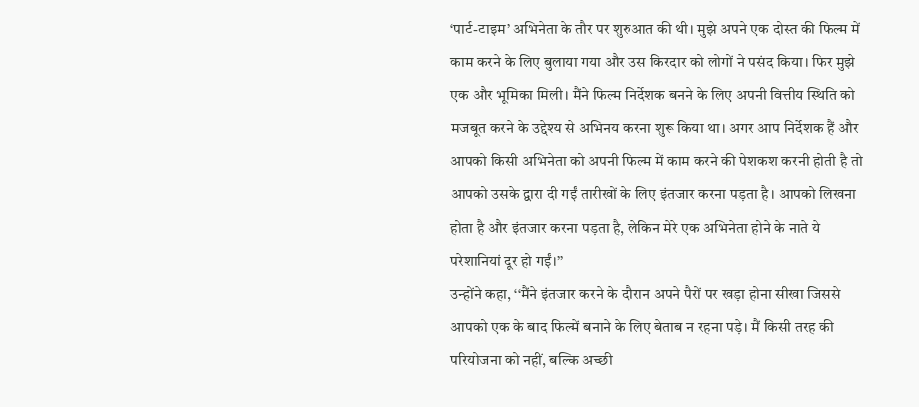‘पार्ट-टाइम’ अभिनेता के तौर पर शुरुआत की थी। मुझे अपने एक दोस्त की फिल्म में काम करने के लिए बुलाया गया और उस किरदार को लोगों ने पसंद किया। फिर मुझे एक और भूमिका मिली। मैंने फिल्म निर्देशक बनने के लिए अपनी वित्तीय स्थिति को मजबूत करने के उद्देश्य से अभिनय करना शुरू किया था। अगर आप निर्देशक हैं और आपको किसी अभिनेता को अपनी फिल्म में काम करने की पेशकश करनी होती है तो आपको उसके द्वारा दी गईं तारीखों के लिए इंतजार करना पड़ता है। आपको लिखना होता है और इंतजार करना पड़ता है, लेकिन मेरे एक अभिनेता होने के नाते ये परेशानियां दूर हो गईं।’’
उन्होंने कहा, ‘‘मैंने इंतजार करने के दौरान अपने पैरों पर खड़ा होना सीखा जिससे आपको एक के बाद फिल्में बनाने के लिए बेताब न रहना पड़े। मैं किसी तरह की परियोजना को नहीं, बल्कि अच्छी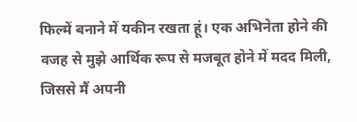फिल्में बनाने में यकीन रखता हूं। एक अभिनेता होने की वजह से मुझे आर्थिक रूप से मजबूत होने में मदद मिली, जिससे मैं अपनी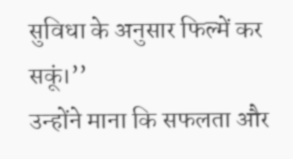सुविधा के अनुसार फिल्में कर सकूं।’’
उन्होंने माना कि सफलता और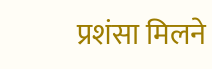प्रशंसा मिलने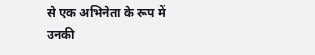से एक अभिनेता के रूप में उनकी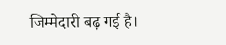जिम्मेदारी बढ़ गई है।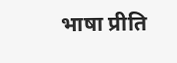भाषा प्रीति